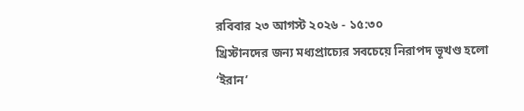রবিবার ২৩ আগস্ট ২০২৬ - ১৫:৩০
খ্রিস্টানদের জন্য মধ্যপ্রাচ্যের সবচেয়ে নিরাপদ ভূখণ্ড হলো ‘ইরান’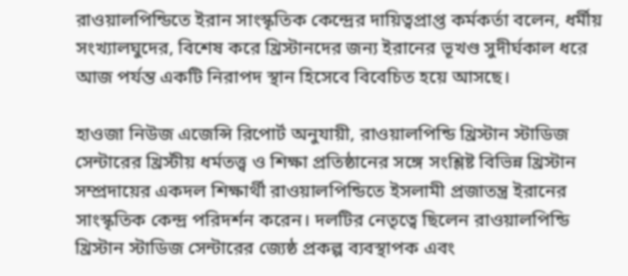রাওয়ালপিন্ডিতে ইরান সাংস্কৃতিক কেন্দ্রের দায়িত্বপ্রাপ্ত কর্মকর্তা বলেন, ধর্মীয় সংখ্যালঘুদের, বিশেষ করে খ্রিস্টানদের জন্য ইরানের ভূখণ্ড সুদীর্ঘকাল ধরে আজ পর্যন্ত একটি নিরাপদ স্থান হিসেবে বিবেচিত হয়ে আসছে।

হাওজা নিউজ এজেন্সি রিপোর্ট অনুযায়ী, রাওয়ালপিন্ডি খ্রিস্টান স্টাডিজ সেন্টারের খ্রিস্টীয় ধর্মতত্ত্ব ও শিক্ষা প্রতিষ্ঠানের সঙ্গে সংশ্লিষ্ট বিভিন্ন খ্রিস্টান সম্প্রদায়ের একদল শিক্ষার্থী রাওয়ালপিন্ডিতে ইসলামী প্রজাতন্ত্র ইরানের সাংস্কৃতিক কেন্দ্র পরিদর্শন করেন। দলটির নেতৃত্বে ছিলেন রাওয়ালপিন্ডি খ্রিস্টান স্টাডিজ সেন্টারের জ্যেষ্ঠ প্রকল্প ব্যবস্থাপক এবং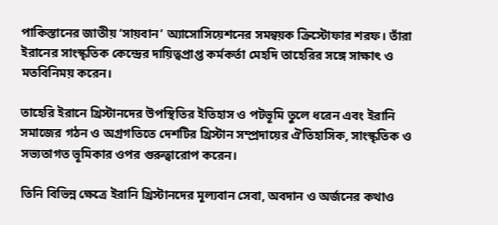পাকিস্তানের জাতীয় ‘সায়বান’ অ্যাসোসিয়েশনের সমন্বয়ক ক্রিস্টোফার শরফ। তাঁরা ইরানের সাংস্কৃতিক কেন্দ্রের দায়িত্বপ্রাপ্ত কর্মকর্তা মেহদি তাহেরির সঙ্গে সাক্ষাৎ ও মতবিনিময় করেন।

তাহেরি ইরানে খ্রিস্টানদের উপস্থিতির ইতিহাস ও পটভূমি তুলে ধরেন এবং ইরানি সমাজের গঠন ও অগ্রগতিতে দেশটির খ্রিস্টান সম্প্রদায়ের ঐতিহাসিক, সাংস্কৃতিক ও সভ্যতাগত ভূমিকার ওপর গুরুত্বারোপ করেন।

তিনি বিভিন্ন ক্ষেত্রে ইরানি খ্রিস্টানদের মূল্যবান সেবা, অবদান ও অর্জনের কথাও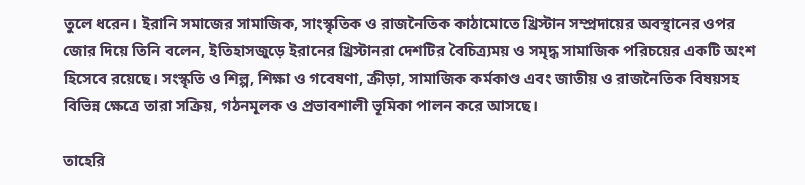তুলে ধরেন। ইরানি সমাজের সামাজিক, সাংস্কৃতিক ও রাজনৈতিক কাঠামোতে খ্রিস্টান সম্প্রদায়ের অবস্থানের ওপর জোর দিয়ে তিনি বলেন, ইতিহাসজুড়ে ইরানের খ্রিস্টানরা দেশটির বৈচিত্র্যময় ও সমৃদ্ধ সামাজিক পরিচয়ের একটি অংশ হিসেবে রয়েছে। সংস্কৃতি ও শিল্প, শিক্ষা ও গবেষণা, ক্রীড়া, সামাজিক কর্মকাণ্ড এবং জাতীয় ও রাজনৈতিক বিষয়সহ বিভিন্ন ক্ষেত্রে তারা সক্রিয়, গঠনমূলক ও প্রভাবশালী ভূমিকা পালন করে আসছে।

তাহেরি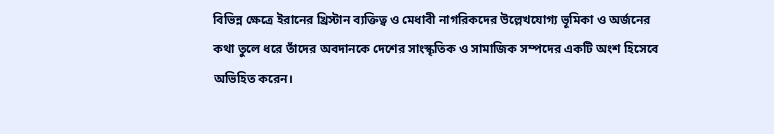বিভিন্ন ক্ষেত্রে ইরানের খ্রিস্টান ব্যক্তিত্ব ও মেধাবী নাগরিকদের উল্লেখযোগ্য ভূমিকা ও অর্জনের কথা তুলে ধরে তাঁদের অবদানকে দেশের সাংস্কৃতিক ও সামাজিক সম্পদের একটি অংশ হিসেবে অভিহিত করেন।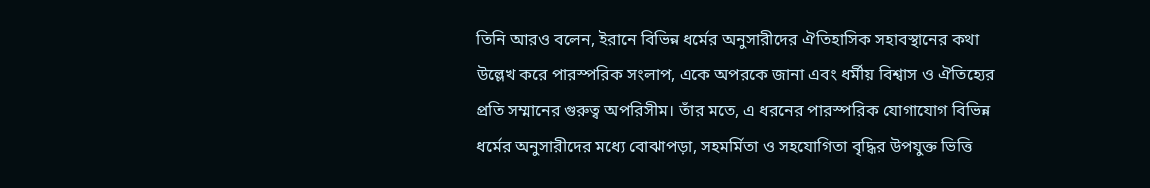তিনি আরও বলেন, ইরানে বিভিন্ন ধর্মের অনুসারীদের ঐতিহাসিক সহাবস্থানের কথা উল্লেখ করে পারস্পরিক সংলাপ, একে অপরকে জানা এবং ধর্মীয় বিশ্বাস ও ঐতিহ্যের প্রতি সম্মানের গুরুত্ব অপরিসীম। তাঁর মতে, এ ধরনের পারস্পরিক যোগাযোগ বিভিন্ন ধর্মের অনুসারীদের মধ্যে বোঝাপড়া, সহমর্মিতা ও সহযোগিতা বৃদ্ধির উপযুক্ত ভিত্তি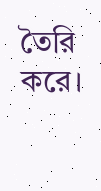তৈরি করে।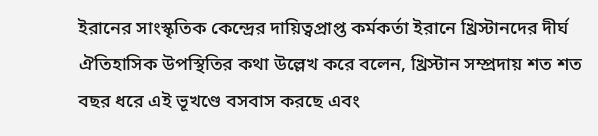ইরানের সাংস্কৃতিক কেন্দ্রের দায়িত্বপ্রাপ্ত কর্মকর্তা ইরানে খ্রিস্টানদের দীর্ঘ ঐতিহাসিক উপস্থিতির কথা উল্লেখ করে বলেন, খ্রিস্টান সম্প্রদায় শত শত বছর ধরে এই ভূখণ্ডে বসবাস করছে এবং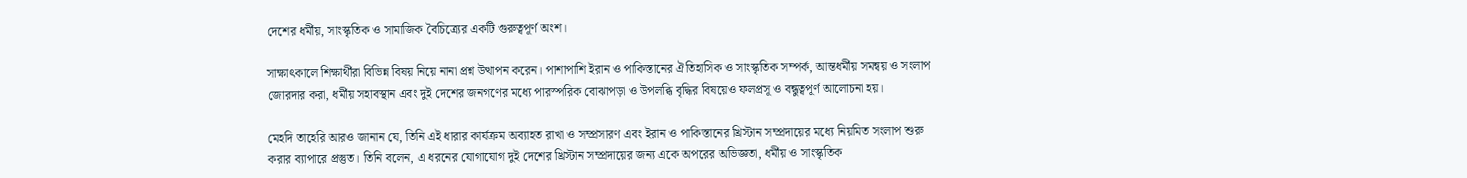দেশের ধর্মীয়, সাংস্কৃতিক ও সামাজিক বৈচিত্র্যের একটি গুরুত্বপূর্ণ অংশ।

সাক্ষাৎকালে শিক্ষার্থীরা বিভিন্ন বিষয় নিয়ে নানা প্রশ্ন উত্থাপন করেন। পাশাপাশি ইরান ও পাকিস্তানের ঐতিহাসিক ও সাংস্কৃতিক সম্পর্ক, আন্তধর্মীয় সমন্বয় ও সংলাপ জোরদার করা, ধর্মীয় সহাবস্থান এবং দুই দেশের জনগণের মধ্যে পারস্পরিক বোঝাপড়া ও উপলব্ধি বৃদ্ধির বিষয়েও ফলপ্রসূ ও বন্ধুত্বপূর্ণ আলোচনা হয়।

মেহদি তাহেরি আরও জানান যে, তিনি এই ধারার কার্যক্রম অব্যাহত রাখা ও সম্প্রসারণ এবং ইরান ও পাকিস্তানের খ্রিস্টান সম্প্রদায়ের মধ্যে নিয়মিত সংলাপ শুরু করার ব্যাপারে প্রস্তুত। তিনি বলেন, এ ধরনের যোগাযোগ দুই দেশের খ্রিস্টান সম্প্রদায়ের জন্য একে অপরের অভিজ্ঞতা, ধর্মীয় ও সাংস্কৃতিক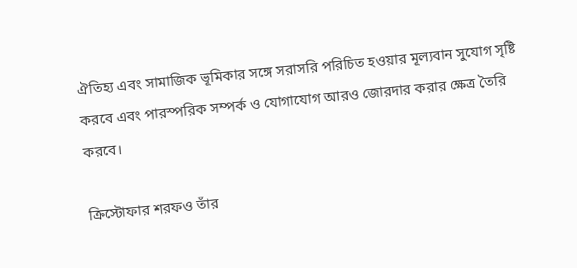ঐতিহ্য এবং সামাজিক ভূমিকার সঙ্গে সরাসরি পরিচিত হওয়ার মূল্যবান সুযোগ সৃষ্টি করবে এবং পারস্পরিক সম্পর্ক ও যোগাযোগ আরও জোরদার করার ক্ষেত্র তৈরি করবে।

ক্রিস্টোফার শরফও তাঁর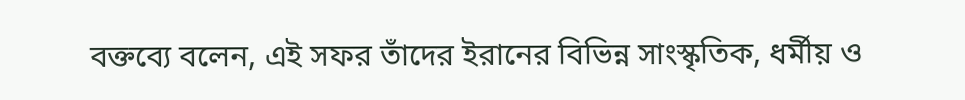বক্তব্যে বলেন, এই সফর তাঁদের ইরানের বিভিন্ন সাংস্কৃতিক, ধর্মীয় ও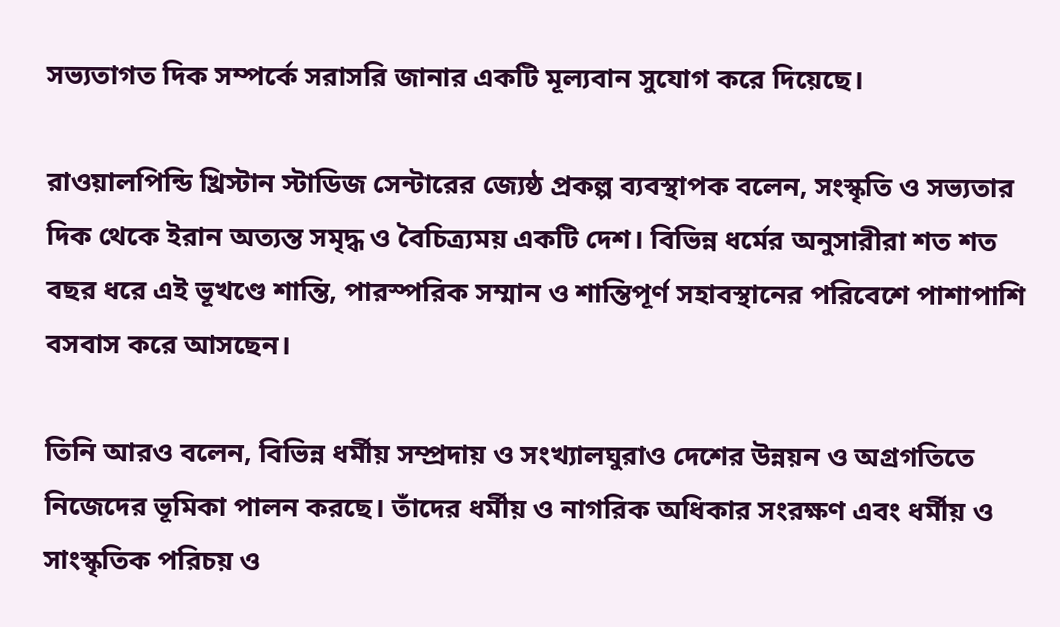সভ্যতাগত দিক সম্পর্কে সরাসরি জানার একটি মূল্যবান সুযোগ করে দিয়েছে।

রাওয়ালপিন্ডি খ্রিস্টান স্টাডিজ সেন্টারের জ্যেষ্ঠ প্রকল্প ব্যবস্থাপক বলেন, সংস্কৃতি ও সভ্যতার দিক থেকে ইরান অত্যন্ত সমৃদ্ধ ও বৈচিত্র্যময় একটি দেশ। বিভিন্ন ধর্মের অনুসারীরা শত শত বছর ধরে এই ভূখণ্ডে শান্তি, পারস্পরিক সম্মান ও শান্তিপূর্ণ সহাবস্থানের পরিবেশে পাশাপাশি বসবাস করে আসছেন।

তিনি আরও বলেন, বিভিন্ন ধর্মীয় সম্প্রদায় ও সংখ্যালঘুরাও দেশের উন্নয়ন ও অগ্রগতিতে নিজেদের ভূমিকা পালন করছে। তাঁদের ধর্মীয় ও নাগরিক অধিকার সংরক্ষণ এবং ধর্মীয় ও সাংস্কৃতিক পরিচয় ও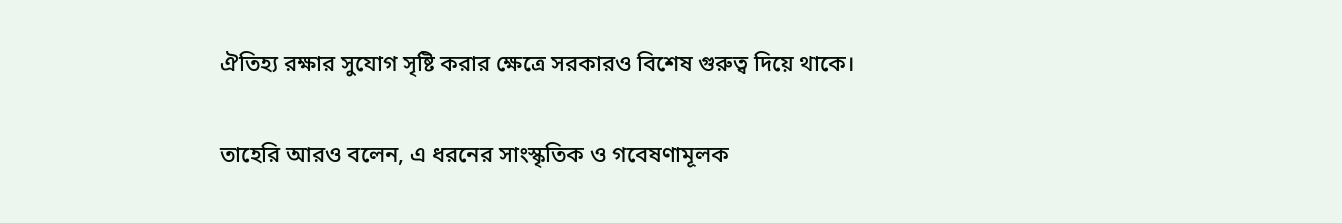ঐতিহ্য রক্ষার সুযোগ সৃষ্টি করার ক্ষেত্রে সরকারও বিশেষ গুরুত্ব দিয়ে থাকে।

তাহেরি আরও বলেন, এ ধরনের সাংস্কৃতিক ও গবেষণামূলক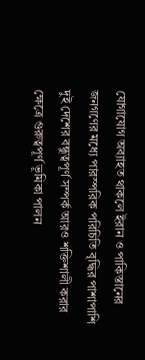যোগাযোগ অব্যাহত থাকলে ইরান ও পাকিস্তানের জনগণের মধ্যে পারস্পরিক পরিচিতি বৃদ্ধির পাশাপাশি দুই দেশের বন্ধুত্বপূর্ণ সম্পর্ক আরও শক্তিশালী করার ক্ষেত্রে গুরুত্বপূর্ণ ভূমিকা পালন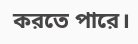করতে পারে।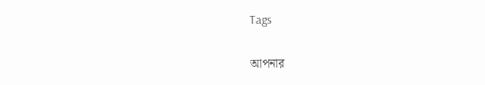Tags

আপনার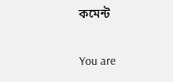কমেন্ট

You are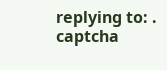replying to: .
captcha